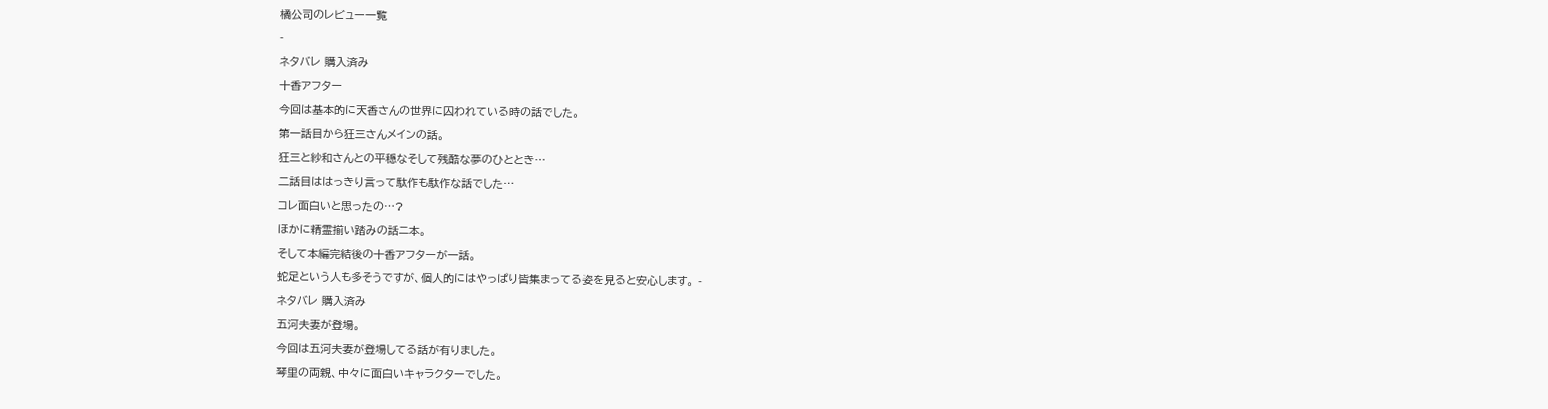橘公司のレビュー一覧
-
ネタバレ 購入済み
十香アフター
今回は基本的に天香さんの世界に囚われている時の話でした。
第一話目から狂三さんメインの話。
狂三と紗和さんとの平穏なそして残酷な夢のひととき…
二話目ははっきり言って駄作も駄作な話でした…
コレ面白いと思ったの…?
ほかに精霊揃い踏みの話ニ本。
そして本編完結後の十香アフターが一話。
蛇足という人も多そうですが、個人的にはやっぱり皆集まってる姿を見ると安心します。 -
ネタバレ 購入済み
五河夫妻が登場。
今回は五河夫妻が登場してる話が有りました。
琴里の両親、中々に面白いキャラクターでした。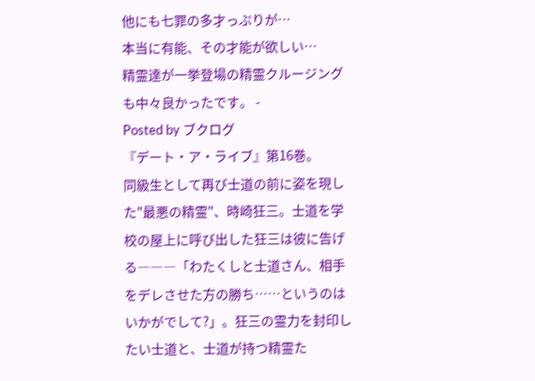他にも七罪の多才っぷりが…
本当に有能、その才能が欲しい…
精霊達が一挙登場の精霊クルージングも中々良かったです。 -
Posted by ブクログ
『デート・ア・ライブ』第16巻。
同級生として再び士道の前に姿を現した"最悪の精霊"、時崎狂三。士道を学校の屋上に呼び出した狂三は彼に告げる―――「わたくしと士道さん、相手をデレさせた方の勝ち……というのはいかがでして?」。狂三の霊力を封印したい士道と、士道が持つ精霊た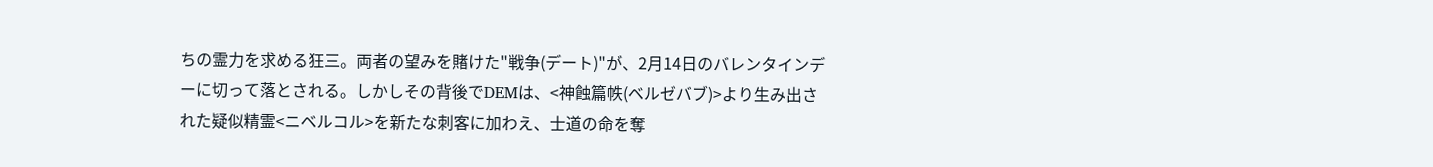ちの霊力を求める狂三。両者の望みを賭けた"戦争(デート)"が、2月14日のバレンタインデーに切って落とされる。しかしその背後でDEMは、<神蝕篇帙(ベルゼバブ)>より生み出された疑似精霊<ニベルコル>を新たな刺客に加わえ、士道の命を奪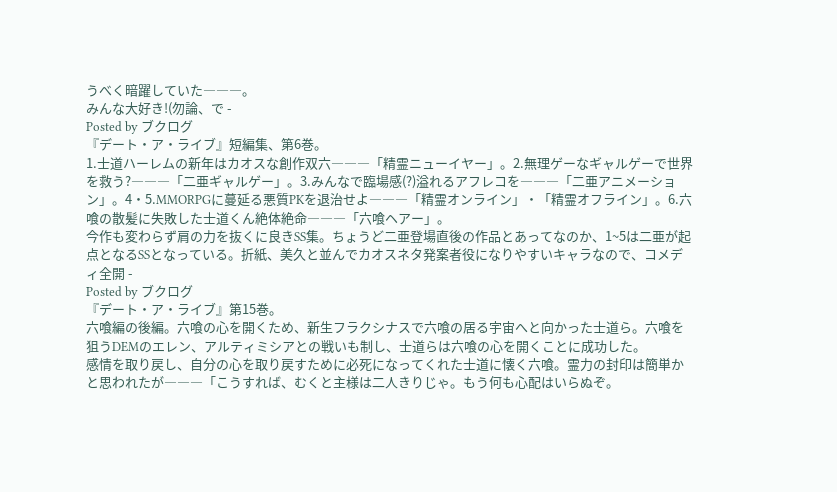うべく暗躍していた―――。
みんな大好き!(勿論、で -
Posted by ブクログ
『デート・ア・ライブ』短編集、第6巻。
1.士道ハーレムの新年はカオスな創作双六―――「精霊ニューイヤー」。2.無理ゲーなギャルゲーで世界を救う?―――「二亜ギャルゲー」。3.みんなで臨場感(?)溢れるアフレコを―――「二亜アニメーション」。4・5.MMORPGに蔓延る悪質PKを退治せよ―――「精霊オンライン」・「精霊オフライン」。6.六喰の散髪に失敗した士道くん絶体絶命―――「六喰ヘアー」。
今作も変わらず肩の力を抜くに良きSS集。ちょうど二亜登場直後の作品とあってなのか、1~5は二亜が起点となるSSとなっている。折紙、美久と並んでカオスネタ発案者役になりやすいキャラなので、コメディ全開 -
Posted by ブクログ
『デート・ア・ライブ』第15巻。
六喰編の後編。六喰の心を開くため、新生フラクシナスで六喰の居る宇宙へと向かった士道ら。六喰を狙うDEMのエレン、アルティミシアとの戦いも制し、士道らは六喰の心を開くことに成功した。
感情を取り戻し、自分の心を取り戻すために必死になってくれた士道に懐く六喰。霊力の封印は簡単かと思われたが―――「こうすれば、むくと主様は二人きりじゃ。もう何も心配はいらぬぞ。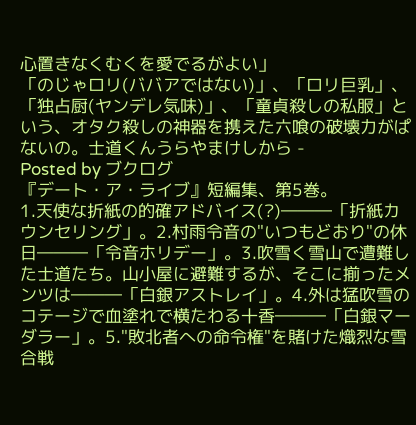心置きなくむくを愛でるがよい」
「のじゃロリ(ババアではない)」、「ロリ巨乳」、「独占厨(ヤンデレ気味)」、「童貞殺しの私服」という、オタク殺しの神器を携えた六喰の破壊力がぱないの。士道くんうらやまけしから -
Posted by ブクログ
『デート・ア・ライブ』短編集、第5巻。
1.天使な折紙の的確アドバイス(?)―――「折紙カウンセリング」。2.村雨令音の"いつもどおり"の休日―――「令音ホリデー」。3.吹雪く雪山で遭難した士道たち。山小屋に避難するが、そこに揃ったメンツは―――「白銀アストレイ」。4.外は猛吹雪のコテージで血塗れで横たわる十香―――「白銀マーダラー」。5."敗北者への命令権"を賭けた熾烈な雪合戦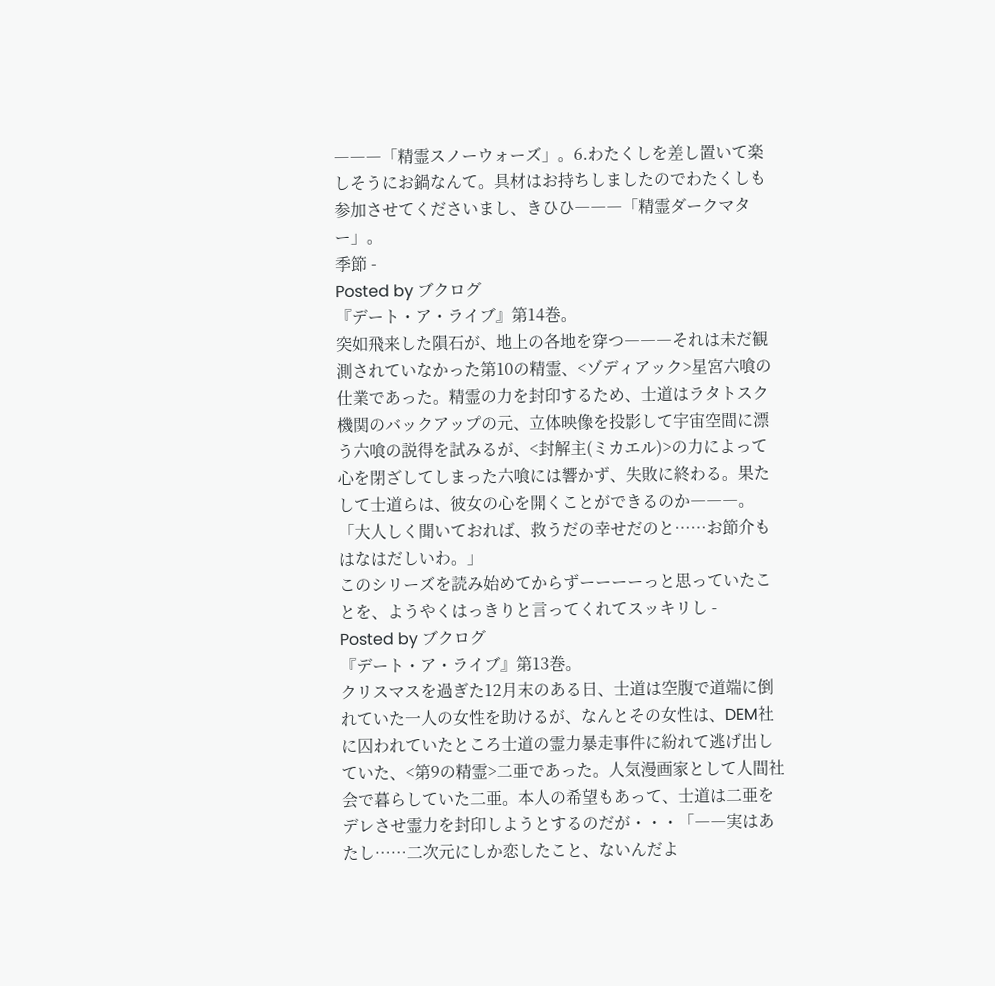―――「精霊スノーウォーズ」。6.わたくしを差し置いて楽しそうにお鍋なんて。具材はお持ちしましたのでわたくしも参加させてくださいまし、きひひ―――「精霊ダークマター」。
季節 -
Posted by ブクログ
『デート・ア・ライブ』第14巻。
突如飛来した隕石が、地上の各地を穿つ―――それは未だ観測されていなかった第10の精霊、<ゾディアック>星宮六喰の仕業であった。精霊の力を封印するため、士道はラタトスク機関のバックアップの元、立体映像を投影して宇宙空間に漂う六喰の説得を試みるが、<封解主(ミカエル)>の力によって心を閉ざしてしまった六喰には響かず、失敗に終わる。果たして士道らは、彼女の心を開くことができるのか―――。
「大人しく聞いておれば、救うだの幸せだのと……お節介もはなはだしいわ。」
このシリーズを読み始めてからずーーーーっと思っていたことを、ようやくはっきりと言ってくれてスッキリし -
Posted by ブクログ
『デート・ア・ライブ』第13巻。
クリスマスを過ぎた12月末のある日、士道は空腹で道端に倒れていた一人の女性を助けるが、なんとその女性は、DEM社に囚われていたところ士道の霊力暴走事件に紛れて逃げ出していた、<第9の精霊>二亜であった。人気漫画家として人間社会で暮らしていた二亜。本人の希望もあって、士道は二亜をデレさせ霊力を封印しようとするのだが・・・「――実はあたし……二次元にしか恋したこと、ないんだよ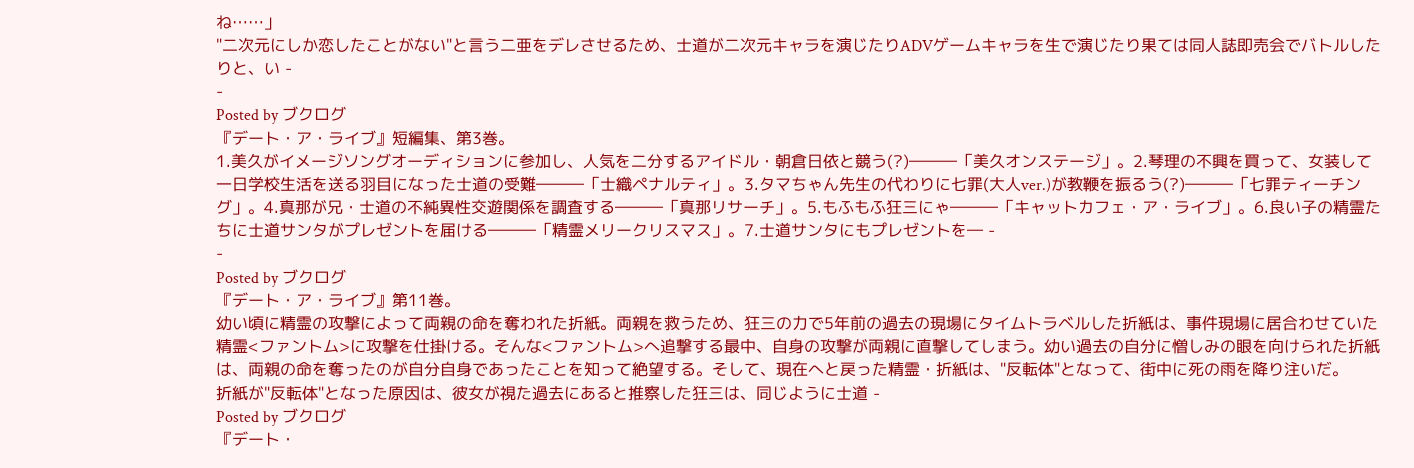ね……」
"二次元にしか恋したことがない"と言う二亜をデレさせるため、士道が二次元キャラを演じたりADVゲームキャラを生で演じたり果ては同人誌即売会でバトルしたりと、い -
-
Posted by ブクログ
『デート・ア・ライブ』短編集、第3巻。
1.美久がイメージソングオーディションに参加し、人気を二分するアイドル・朝倉日依と競う(?)―――「美久オンステージ」。2.琴理の不興を買って、女装して一日学校生活を送る羽目になった士道の受難―――「士織ペナルティ」。3.タマちゃん先生の代わりに七罪(大人ver.)が教鞭を振るう(?)―――「七罪ティーチング」。4.真那が兄・士道の不純異性交遊関係を調査する―――「真那リサーチ」。5.もふもふ狂三にゃ―――「キャットカフェ・ア・ライブ」。6.良い子の精霊たちに士道サンタがプレゼントを届ける―――「精霊メリークリスマス」。7.士道サンタにもプレゼントを― -
-
Posted by ブクログ
『デート・ア・ライブ』第11巻。
幼い頃に精霊の攻撃によって両親の命を奪われた折紙。両親を救うため、狂三の力で5年前の過去の現場にタイムトラベルした折紙は、事件現場に居合わせていた精霊<ファントム>に攻撃を仕掛ける。そんな<ファントム>へ追撃する最中、自身の攻撃が両親に直撃してしまう。幼い過去の自分に憎しみの眼を向けられた折紙は、両親の命を奪ったのが自分自身であったことを知って絶望する。そして、現在へと戻った精霊・折紙は、"反転体"となって、街中に死の雨を降り注いだ。
折紙が"反転体"となった原因は、彼女が視た過去にあると推察した狂三は、同じように士道 -
Posted by ブクログ
『デート・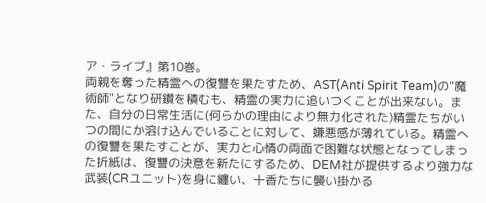ア・ライブ』第10巻。
両親を奪った精霊への復讐を果たすため、AST(Anti Spirit Team)の"魔術師"となり研鑽を積むも、精霊の実力に追いつくことが出来ない。また、自分の日常生活に(何らかの理由により無力化された)精霊たちがいつの間にか溶け込んでいることに対して、嫌悪感が薄れている。精霊への復讐を果たすことが、実力と心情の両面で困難な状態となってしまった折紙は、復讐の決意を新たにするため、DEM社が提供するより強力な武装(CRユニット)を身に纏い、十香たちに襲い掛かる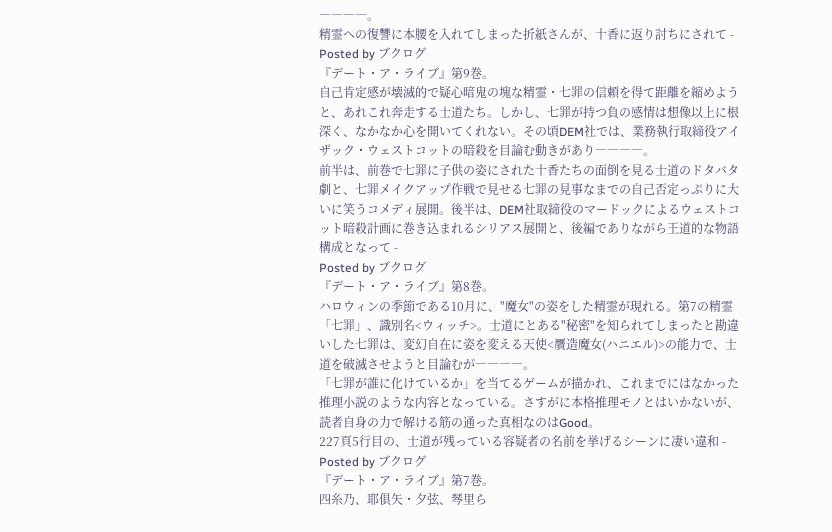――――。
精霊への復讐に本腰を入れてしまった折紙さんが、十香に返り討ちにされて -
Posted by ブクログ
『デート・ア・ライブ』第9巻。
自己肯定感が壊滅的で疑心暗鬼の塊な精霊・七罪の信頼を得て距離を縮めようと、あれこれ奔走する士道たち。しかし、七罪が持つ負の感情は想像以上に根深く、なかなか心を開いてくれない。その頃DEM社では、業務執行取締役アイザック・ウェストコットの暗殺を目論む動きがあり――――。
前半は、前巻で七罪に子供の姿にされた十香たちの面倒を見る士道のドタバタ劇と、七罪メイクアップ作戦で見せる七罪の見事なまでの自己否定っぷりに大いに笑うコメディ展開。後半は、DEM社取締役のマードックによるウェストコット暗殺計画に巻き込まれるシリアス展開と、後編でありながら王道的な物語構成となって -
Posted by ブクログ
『デート・ア・ライブ』第8巻。
ハロウィンの季節である10月に、"魔女"の姿をした精霊が現れる。第7の精霊「七罪」、識別名<ウィッチ>。士道にとある"秘密"を知られてしまったと勘違いした七罪は、変幻自在に姿を変える天使<贋造魔女(ハニエル)>の能力で、士道を破滅させようと目論むが――――。
「七罪が誰に化けているか」を当てるゲームが描かれ、これまでにはなかった推理小説のような内容となっている。さすがに本格推理モノとはいかないが、読者自身の力で解ける筋の通った真相なのはGood。
227頁5行目の、士道が残っている容疑者の名前を挙げるシーンに凄い違和 -
Posted by ブクログ
『デート・ア・ライブ』第7巻。
四糸乃、耶俱矢・夕弦、琴里ら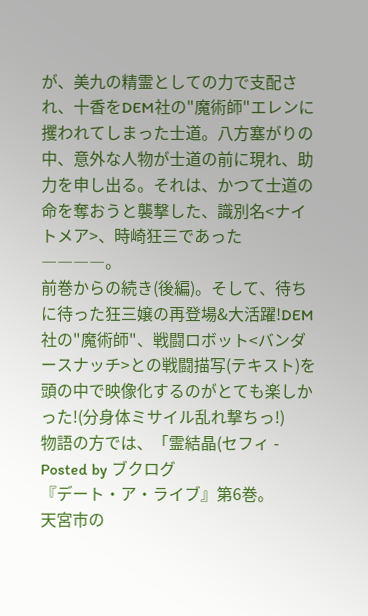が、美九の精霊としての力で支配され、十香をDEM社の"魔術師"エレンに攫われてしまった士道。八方塞がりの中、意外な人物が士道の前に現れ、助力を申し出る。それは、かつて士道の命を奪おうと襲撃した、識別名<ナイトメア>、時崎狂三であった――――。
前巻からの続き(後編)。そして、待ちに待った狂三嬢の再登場&大活躍!DEM社の"魔術師"、戦闘ロボット<バンダースナッチ>との戦闘描写(テキスト)を頭の中で映像化するのがとても楽しかった!(分身体ミサイル乱れ撃ちっ!)
物語の方では、「霊結晶(セフィ -
Posted by ブクログ
『デート・ア・ライブ』第6巻。
天宮市の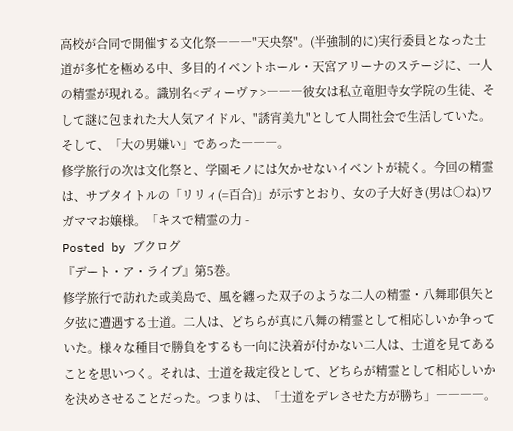高校が合同で開催する文化祭―――"天央祭"。(半強制的に)実行委員となった士道が多忙を極める中、多目的イベントホール・天宮アリーナのステージに、一人の精霊が現れる。識別名<ディーヴァ>―――彼女は私立竜胆寺女学院の生徒、そして謎に包まれた大人気アイドル、"誘宵美九"として人間社会で生活していた。そして、「大の男嫌い」であった―――。
修学旅行の次は文化祭と、学園モノには欠かせないイベントが続く。今回の精霊は、サブタイトルの「リリィ(=百合)」が示すとおり、女の子大好き(男は○ね)ワガママお嬢様。「キスで精霊の力 -
Posted by ブクログ
『デート・ア・ライブ』第5巻。
修学旅行で訪れた或美島で、風を纏った双子のような二人の精霊・八舞耶俱矢と夕弦に遭遇する士道。二人は、どちらが真に八舞の精霊として相応しいか争っていた。様々な種目で勝負をするも一向に決着が付かない二人は、士道を見てあることを思いつく。それは、士道を裁定役として、どちらが精霊として相応しいかを決めさせることだった。つまりは、「士道をデレさせた方が勝ち」――――。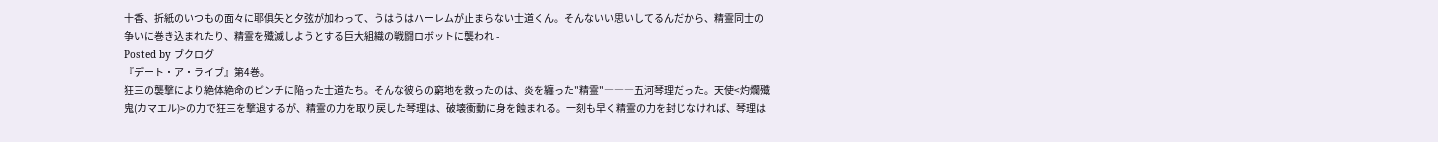十香、折紙のいつもの面々に耶俱矢と夕弦が加わって、うはうはハーレムが止まらない士道くん。そんないい思いしてるんだから、精霊同士の争いに巻き込まれたり、精霊を殲滅しようとする巨大組織の戦闘ロボットに襲われ -
Posted by ブクログ
『デート・ア・ライブ』第4巻。
狂三の襲撃により絶体絶命のピンチに陥った士道たち。そんな彼らの窮地を救ったのは、炎を纏った"精霊"―――五河琴理だった。天使<灼爛殲鬼(カマエル)>の力で狂三を撃退するが、精霊の力を取り戻した琴理は、破壊衝動に身を蝕まれる。一刻も早く精霊の力を封じなければ、琴理は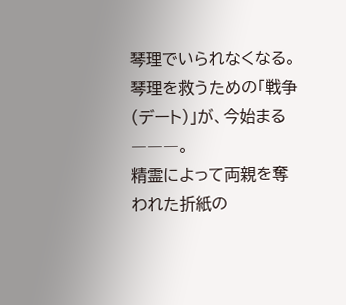琴理でいられなくなる。琴理を救うための「戦争(デート)」が、今始まる―――。
精霊によって両親を奪われた折紙の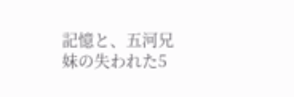記憶と、五河兄妹の失われた5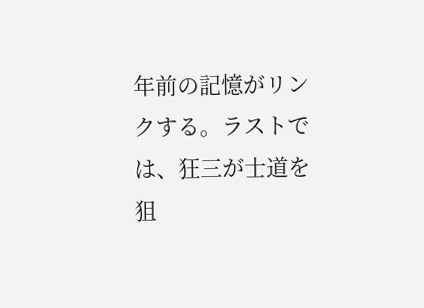年前の記憶がリンクする。ラストでは、狂三が士道を狙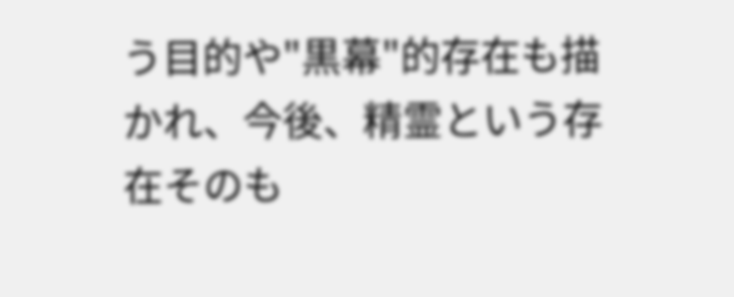う目的や"黒幕"的存在も描かれ、今後、精霊という存在そのも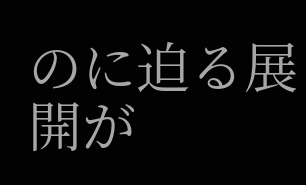のに迫る展開が